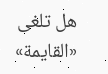هل تلغى «القايمة»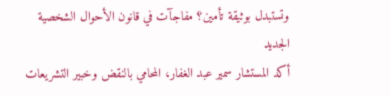وتستبدل بوثيقة تأمين؟ مفاجآت في قانون الأحوال الشخصية الجديد
أكد المستشار سمير عبد الغفار، المحامي بالنقض وخبير التشريعات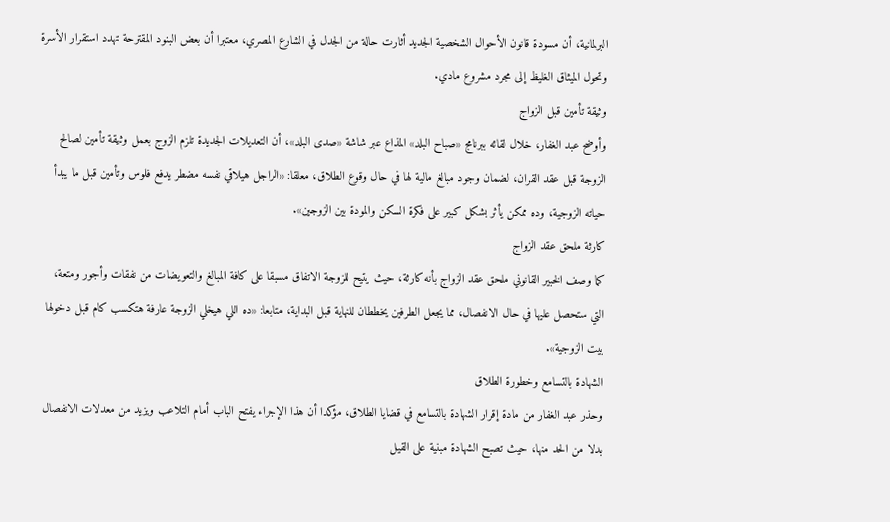البرلمانية، أن مسودة قانون الأحوال الشخصية الجديد أثارت حالة من الجدل في الشارع المصري، معتبرا أن بعض البنود المقترحة تهدد استقرار الأسرة وتحول الميثاق الغليظ إلى مجرد مشروع مادي.
وثيقة تأمين قبل الزواج
وأوضح عبد الغفار، خلال لقائه ببرنامج «صباح البلد» المذاع عبر شاشة «صدى البلد»، أن التعديلات الجديدة تلزم الزوج بعمل وثيقة تأمين لصالح الزوجة قبل عقد القران، لضمان وجود مبالغ مالية لها في حال وقوع الطلاق، معلقا: «الراجل هيلاقي نفسه مضطر يدفع فلوس وتأمين قبل ما يبدأ حياته الزوجية، وده ممكن يأثر بشكل كبير على فكرة السكن والمودة بين الزوجين».
كارثة ملحق عقد الزواج
كما وصف الخبير القانوني ملحق عقد الزواج بأنه كارثة، حيث يتيح للزوجة الاتفاق مسبقا على كافة المبالغ والتعويضات من نفقات وأجور ومتعة، التي ستحصل عليها في حال الانفصال، مما يجعل الطرفين يخططان للنهاية قبل البداية، متابعا: «ده اللي هيخلي الزوجة عارفة هتكسب كام قبل دخولها بيت الزوجية».
الشهادة بالتسامع وخطورة الطلاق
وحذر عبد الغفار من مادة إقرار الشهادة بالتسامع في قضايا الطلاق، مؤكدا أن هذا الإجراء يفتح الباب أمام التلاعب ويزيد من معدلات الانفصال بدلا من الحد منها، حيث تصبح الشهادة مبنية على القيل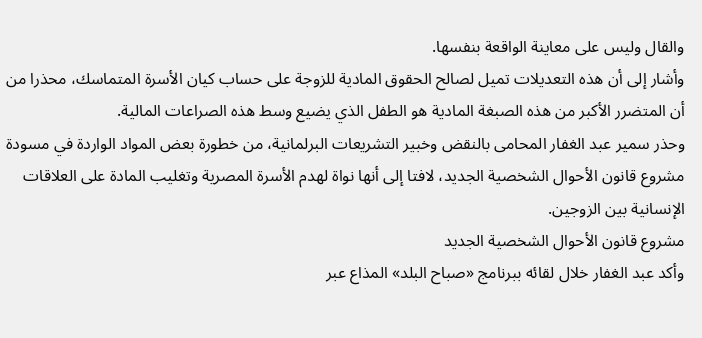والقال وليس على معاينة الواقعة بنفسها.
وأشار إلى أن هذه التعديلات تميل لصالح الحقوق المادية للزوجة على حساب كيان الأسرة المتماسك، محذرا من أن المتضرر الأكبر من هذه الصبغة المادية هو الطفل الذي يضيع وسط هذه الصراعات المالية.
وحذر سمير عبد الغفار المحامى بالنقض وخبير التشريعات البرلمانية، من خطورة بعض المواد الواردة في مسودة مشروع قانون الأحوال الشخصية الجديد، لافتا إلى أنها نواة لهدم الأسرة المصرية وتغليب المادة على العلاقات الإنسانية بين الزوجين.
مشروع قانون الأحوال الشخصية الجديد
وأكد عبد الغفار خلال لقائه ببرنامج «صباح البلد» المذاع عبر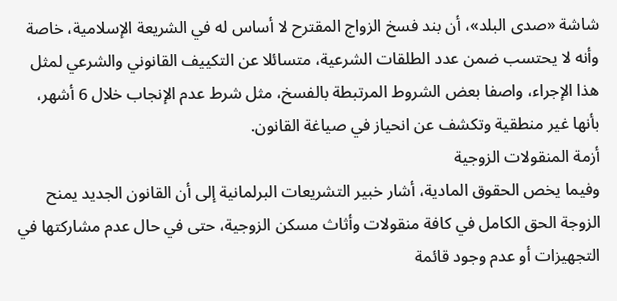شاشة «صدى البلد»، أن بند فسخ الزواج المقترح لا أساس له في الشريعة الإسلامية، خاصة وأنه لا يحتسب ضمن عدد الطلقات الشرعية، متسائلا عن التكييف القانوني والشرعي لمثل هذا الإجراء، واصفا بعض الشروط المرتبطة بالفسخ، مثل شرط عدم الإنجاب خلال 6 أشهر، بأنها غير منطقية وتكشف عن انحياز في صياغة القانون.
أزمة المنقولات الزوجية
وفيما يخص الحقوق المادية، أشار خبير التشريعات البرلمانية إلى أن القانون الجديد يمنح الزوجة الحق الكامل في كافة منقولات وأثاث مسكن الزوجية، حتى في حال عدم مشاركتها في التجهيزات أو عدم وجود قائمة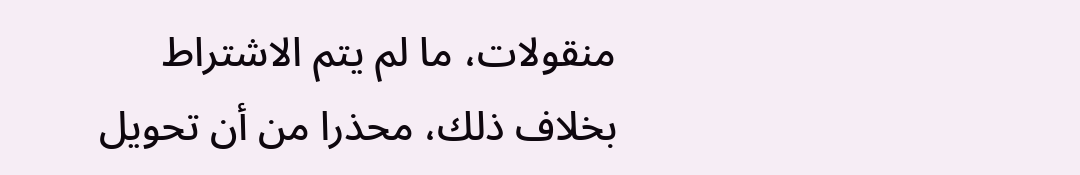منقولات، ما لم يتم الاشتراط بخلاف ذلك، محذرا من أن تحويل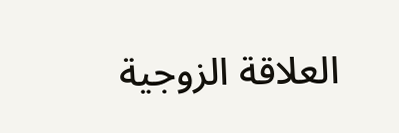العلاقة الزوجية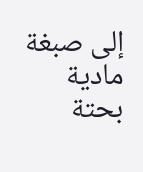إلى صبغة مادية بحتة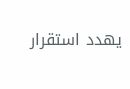يهدد استقرار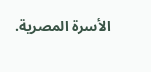الأسرة المصرية.